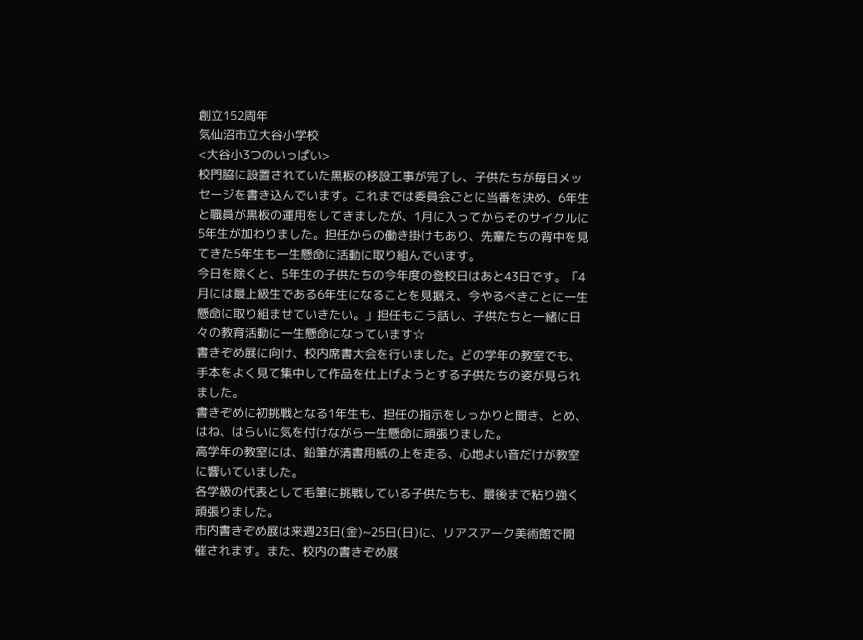創立152周年
気仙沼市立大谷小学校
<大谷小3つのいっぱい>
校門脇に設置されていた黒板の移設工事が完了し、子供たちが毎日メッセージを書き込んでいます。これまでは委員会ごとに当番を決め、6年生と職員が黒板の運用をしてきましたが、1月に入ってからそのサイクルに5年生が加わりました。担任からの働き掛けもあり、先輩たちの背中を見てきた5年生も一生懸命に活動に取り組んでいます。
今日を除くと、5年生の子供たちの今年度の登校日はあと43日です。「4月には最上級生である6年生になることを見据え、今やるべきことに一生懸命に取り組ませていきたい。」担任もこう話し、子供たちと一緒に日々の教育活動に一生懸命になっています☆
書きぞめ展に向け、校内席書大会を行いました。どの学年の教室でも、手本をよく見て集中して作品を仕上げようとする子供たちの姿が見られました。
書きぞめに初挑戦となる1年生も、担任の指示をしっかりと聞き、とめ、はね、はらいに気を付けながら一生懸命に頑張りました。
高学年の教室には、鉛筆が清書用紙の上を走る、心地よい音だけが教室に響いていました。
各学級の代表として毛筆に挑戦している子供たちも、最後まで粘り強く頑張りました。
市内書きぞめ展は来週23日(金)~25日(日)に、リアスアーク美術館で開催されます。また、校内の書きぞめ展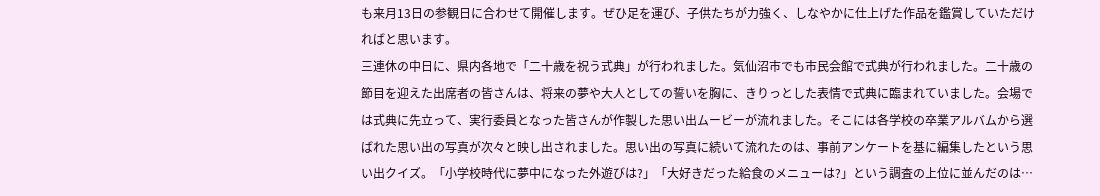も来月13日の参観日に合わせて開催します。ぜひ足を運び、子供たちが力強く、しなやかに仕上げた作品を鑑賞していただければと思います。
三連休の中日に、県内各地で「二十歳を祝う式典」が行われました。気仙沼市でも市民会館で式典が行われました。二十歳の節目を迎えた出席者の皆さんは、将来の夢や大人としての誓いを胸に、きりっとした表情で式典に臨まれていました。会場では式典に先立って、実行委員となった皆さんが作製した思い出ムービーが流れました。そこには各学校の卒業アルバムから選ばれた思い出の写真が次々と映し出されました。思い出の写真に続いて流れたのは、事前アンケートを基に編集したという思い出クイズ。「小学校時代に夢中になった外遊びは?」「大好きだった給食のメニューは?」という調査の上位に並んだのは…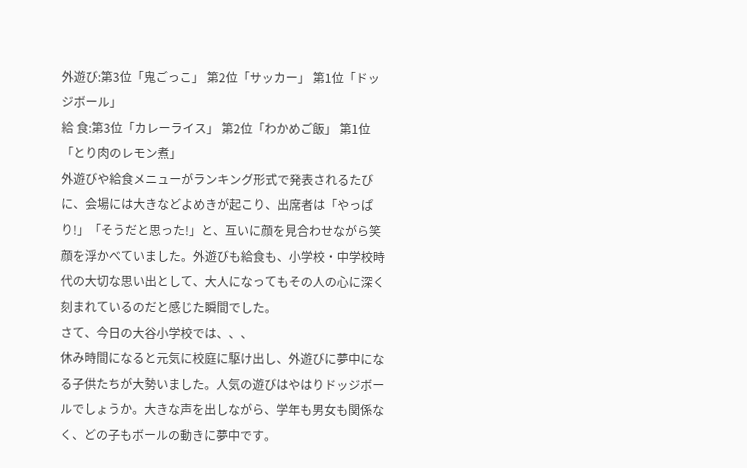外遊び:第3位「鬼ごっこ」 第2位「サッカー」 第1位「ドッジボール」
給 食:第3位「カレーライス」 第2位「わかめご飯」 第1位「とり肉のレモン煮」
外遊びや給食メニューがランキング形式で発表されるたびに、会場には大きなどよめきが起こり、出席者は「やっぱり!」「そうだと思った!」と、互いに顔を見合わせながら笑顔を浮かべていました。外遊びも給食も、小学校・中学校時代の大切な思い出として、大人になってもその人の心に深く刻まれているのだと感じた瞬間でした。
さて、今日の大谷小学校では、、、
休み時間になると元気に校庭に駆け出し、外遊びに夢中になる子供たちが大勢いました。人気の遊びはやはりドッジボールでしょうか。大きな声を出しながら、学年も男女も関係なく、どの子もボールの動きに夢中です。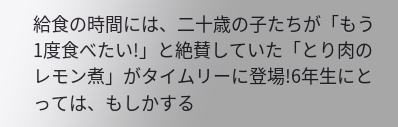給食の時間には、二十歳の子たちが「もう1度食べたい!」と絶賛していた「とり肉のレモン煮」がタイムリーに登場!6年生にとっては、もしかする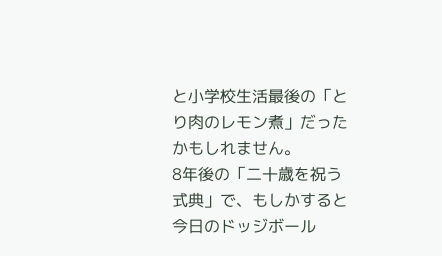と小学校生活最後の「とり肉のレモン煮」だったかもしれません。
8年後の「二十歳を祝う式典」で、もしかすると今日のドッジボール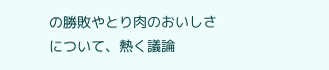の勝敗やとり肉のおいしさについて、熱く議論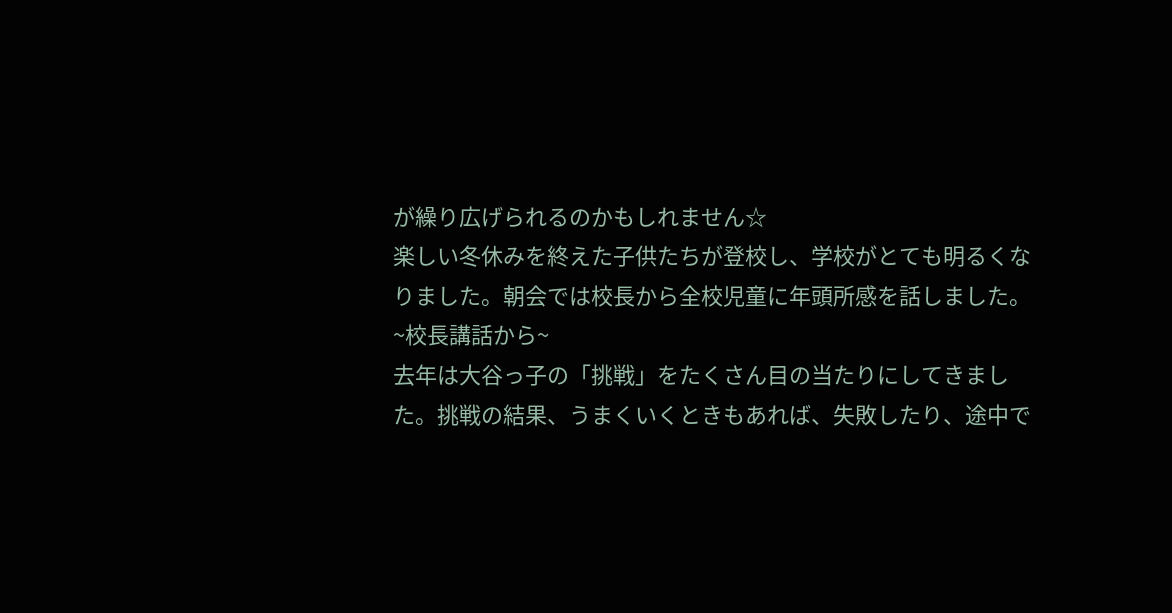が繰り広げられるのかもしれません☆
楽しい冬休みを終えた子供たちが登校し、学校がとても明るくなりました。朝会では校長から全校児童に年頭所感を話しました。
~校長講話から~
去年は大谷っ子の「挑戦」をたくさん目の当たりにしてきました。挑戦の結果、うまくいくときもあれば、失敗したり、途中で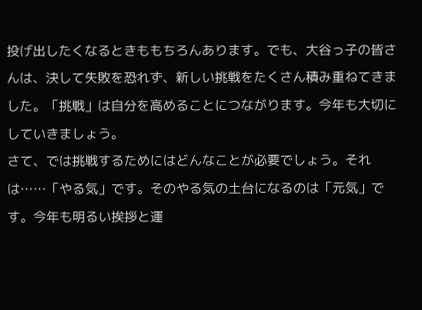投げ出したくなるときももちろんあります。でも、大谷っ子の皆さんは、決して失敗を恐れず、新しい挑戦をたくさん積み重ねてきました。「挑戦」は自分を高めることにつながります。今年も大切にしていきましょう。
さて、では挑戦するためにはどんなことが必要でしょう。それは……「やる気」です。そのやる気の土台になるのは「元気」です。今年も明るい挨拶と運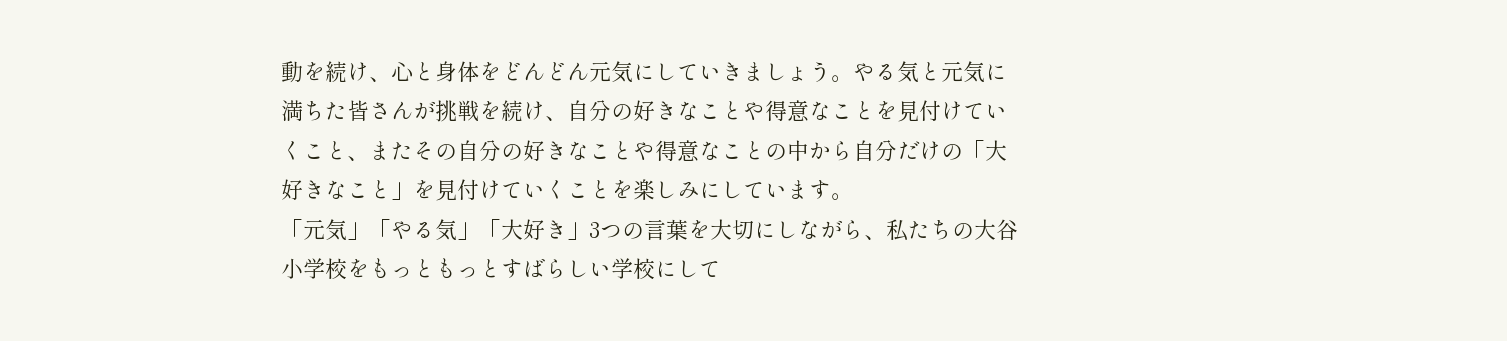動を続け、心と身体をどんどん元気にしていきましょう。やる気と元気に満ちた皆さんが挑戦を続け、自分の好きなことや得意なことを見付けていくこと、またその自分の好きなことや得意なことの中から自分だけの「大好きなこと」を見付けていくことを楽しみにしています。
「元気」「やる気」「大好き」3つの言葉を大切にしながら、私たちの大谷小学校をもっともっとすばらしい学校にして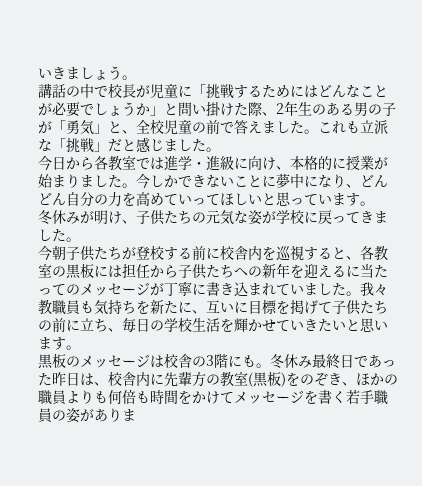いきましょう。
講話の中で校長が児童に「挑戦するためにはどんなことが必要でしょうか」と問い掛けた際、2年生のある男の子が「勇気」と、全校児童の前で答えました。これも立派な「挑戦」だと感じました。
今日から各教室では進学・進級に向け、本格的に授業が始まりました。今しかできないことに夢中になり、どんどん自分の力を高めていってほしいと思っています。
冬休みが明け、子供たちの元気な姿が学校に戻ってきました。
今朝子供たちが登校する前に校舎内を巡視すると、各教室の黒板には担任から子供たちへの新年を迎えるに当たってのメッセージが丁寧に書き込まれていました。我々教職員も気持ちを新たに、互いに目標を掲げて子供たちの前に立ち、毎日の学校生活を輝かせていきたいと思います。
黒板のメッセージは校舎の3階にも。冬休み最終日であった昨日は、校舎内に先輩方の教室(黒板)をのぞき、ほかの職員よりも何倍も時間をかけてメッセージを書く若手職員の姿がありま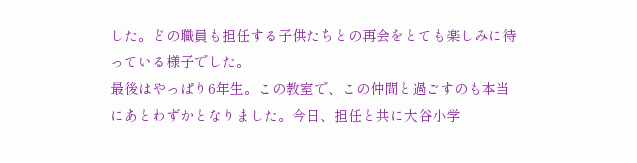した。どの職員も担任する子供たちとの再会をとても楽しみに待っている様子でした。
最後はやっぱり6年生。この教室で、この仲間と過ごすのも本当にあとわずかとなりました。今日、担任と共に大谷小学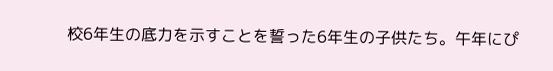校6年生の底力を示すことを誓った6年生の子供たち。午年にぴ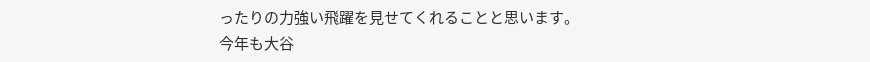ったりの力強い飛躍を見せてくれることと思います。
今年も大谷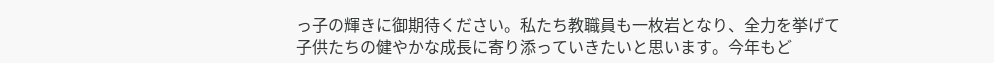っ子の輝きに御期待ください。私たち教職員も一枚岩となり、全力を挙げて子供たちの健やかな成長に寄り添っていきたいと思います。今年もど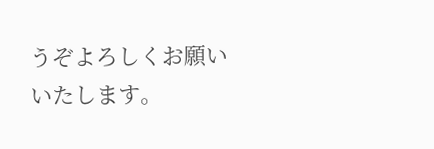うぞよろしくお願いいたします。